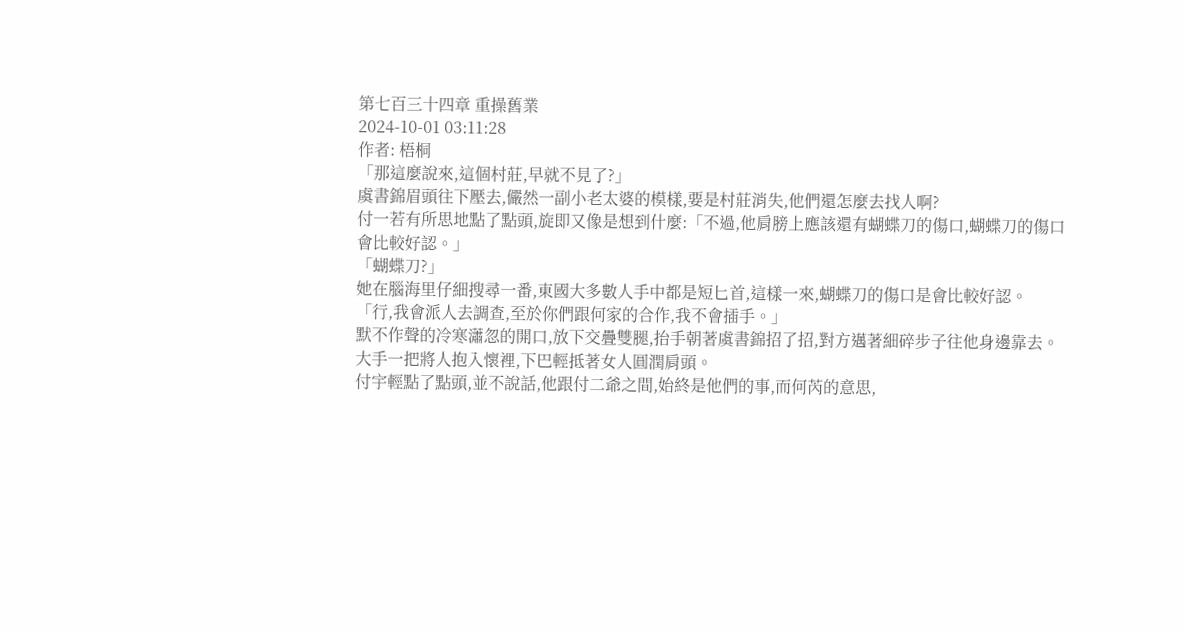第七百三十四章 重操舊業
2024-10-01 03:11:28
作者: 梧桐
「那這麼說來,這個村莊,早就不見了?」
虞書錦眉頭往下壓去,儼然一副小老太婆的模樣,要是村莊消失,他們還怎麼去找人啊?
付一若有所思地點了點頭,旋即又像是想到什麼:「不過,他肩膀上應該還有蝴蝶刀的傷口,蝴蝶刀的傷口會比較好認。」
「蝴蝶刀?」
她在腦海里仔細搜尋一番,東國大多數人手中都是短匕首,這樣一來,蝴蝶刀的傷口是會比較好認。
「行,我會派人去調查,至於你們跟何家的合作,我不會插手。」
默不作聲的冷寒瀟忽的開口,放下交疊雙腿,抬手朝著虞書錦招了招,對方邁著細碎步子往他身邊靠去。
大手一把將人抱入懷裡,下巴輕抵著女人圓潤肩頭。
付宇輕點了點頭,並不說話,他跟付二爺之間,始終是他們的事,而何芮的意思,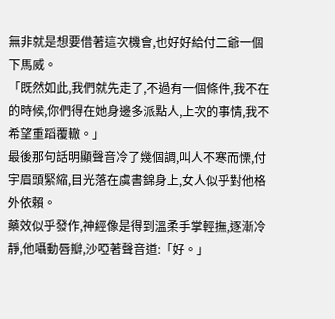無非就是想要借著這次機會,也好好給付二爺一個下馬威。
「既然如此,我們就先走了,不過有一個條件,我不在的時候,你們得在她身邊多派點人,上次的事情,我不希望重蹈覆轍。」
最後那句話明顯聲音冷了幾個調,叫人不寒而慄,付宇眉頭緊縮,目光落在虞書錦身上,女人似乎對他格外依賴。
藥效似乎發作,神經像是得到溫柔手掌輕撫,逐漸冷靜,他囁動唇瓣,沙啞著聲音道:「好。」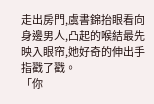走出房門,虞書錦抬眼看向身邊男人,凸起的喉結最先映入眼帘,她好奇的伸出手指戳了戳。
「你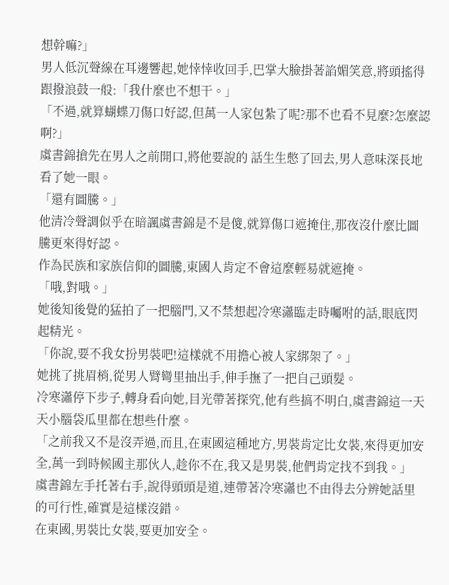想幹嘛?」
男人低沉聲線在耳邊響起,她悻悻收回手,巴掌大臉掛著諂媚笑意,將頭搖得跟撥浪鼓一般:「我什麼也不想干。」
「不過,就算蝴蝶刀傷口好認,但萬一人家包紮了呢?那不也看不見麼?怎麼認啊?」
虞書錦搶先在男人之前開口,將他要說的 話生生憋了回去,男人意味深長地看了她一眼。
「還有圖騰。」
他清冷聲調似乎在暗諷虞書錦是不是傻,就算傷口遮掩住,那夜沒什麼比圖騰更來得好認。
作為民族和家族信仰的圖騰,東國人肯定不會這麼輕易就遮掩。
「哦,對哦。」
她後知後覺的猛拍了一把腦門,又不禁想起冷寒瀟臨走時囑咐的話,眼底閃起精光。
「你說,要不我女扮男裝吧!這樣就不用擔心被人家綁架了。」
她挑了挑眉梢,從男人臂彎里抽出手,伸手撫了一把自己頭髮。
冷寒瀟停下步子,轉身看向她,目光帶著探究,他有些搞不明白,虞書錦這一天天小腦袋瓜里都在想些什麼。
「之前我又不是沒弄過,而且,在東國這種地方,男裝肯定比女裝,來得更加安全,萬一到時候國主那伙人,趁你不在,我又是男裝,他們肯定找不到我。」
虞書錦左手托著右手,說得頭頭是道,連帶著冷寒瀟也不由得去分辨她話里的可行性,確實是這樣沒錯。
在東國,男裝比女裝,要更加安全。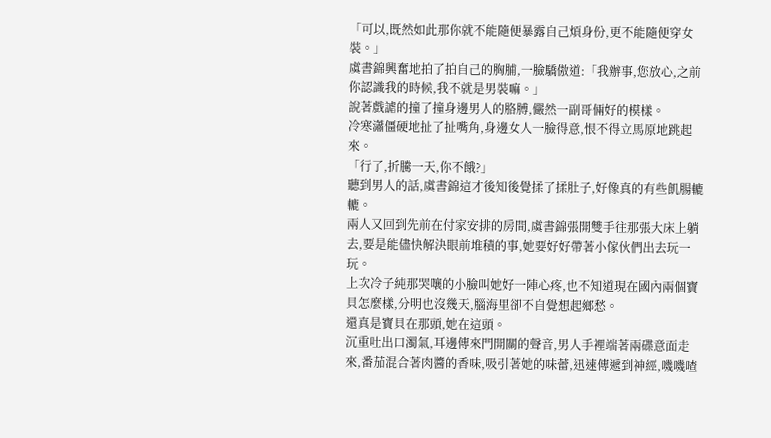「可以,既然如此那你就不能隨便暴露自己煩身份,更不能隨便穿女裝。」
虞書錦興奮地拍了拍自己的胸脯,一臉驕傲道:「我辦事,您放心,之前你認識我的時候,我不就是男裝嘛。」
說著戲謔的撞了撞身邊男人的胳膊,儼然一副哥倆好的模樣。
冷寒瀟僵硬地扯了扯嘴角,身邊女人一臉得意,恨不得立馬原地跳起來。
「行了,折騰一天,你不餓?」
聽到男人的話,虞書錦這才後知後覺揉了揉肚子,好像真的有些飢腸轆轆。
兩人又回到先前在付家安排的房間,虞書錦張開雙手往那張大床上躺去,要是能儘快解決眼前堆積的事,她要好好帶著小傢伙們出去玩一玩。
上次冷子純那哭嚷的小臉叫她好一陣心疼,也不知道現在國內兩個寶貝怎麼樣,分明也沒幾天,腦海里卻不自覺想起鄉愁。
還真是寶貝在那頭,她在這頭。
沉重吐出口濁氣,耳邊傳來門開關的聲音,男人手裡端著兩碟意面走來,番茄混合著肉醬的香味,吸引著她的味蕾,迅速傳遞到神經,嘰嘰喳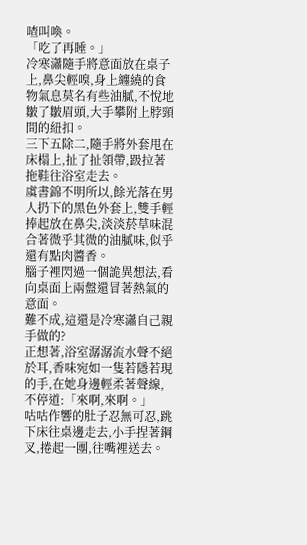喳叫喚。
「吃了再睡。」
冷寒瀟隨手將意面放在桌子上,鼻尖輕嗅,身上纏繞的食物氣息莫名有些油膩,不悅地皺了皺眉頭,大手攀附上脖頸間的紐扣。
三下五除二,隨手將外套甩在床榻上,扯了扯領帶,趿拉著拖鞋往浴室走去。
虞書錦不明所以,餘光落在男人扔下的黑色外套上,雙手輕捧起放在鼻尖,淡淡菸草味混合著微乎其微的油膩味,似乎還有點肉醬香。
腦子裡閃過一個詭異想法,看向桌面上兩盤還冒著熱氣的意面。
難不成,這還是冷寒瀟自己親手做的?
正想著,浴室潺潺流水聲不絕於耳,香味宛如一隻若隱若現的手,在她身邊輕柔著聲線,不停道:「來啊,來啊。」
咕咕作響的肚子忍無可忍,跳下床往桌邊走去,小手捏著鋼叉,捲起一團,往嘴裡送去。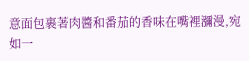意面包裹著肉醬和番茄的香味在嘴裡瀰漫,宛如一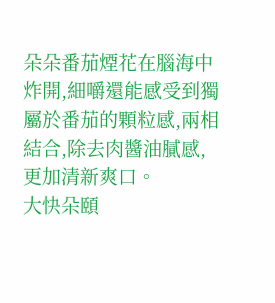朵朵番茄煙花在腦海中炸開,細嚼還能感受到獨屬於番茄的顆粒感,兩相結合,除去肉醬油膩感,更加清新爽口。
大快朵頤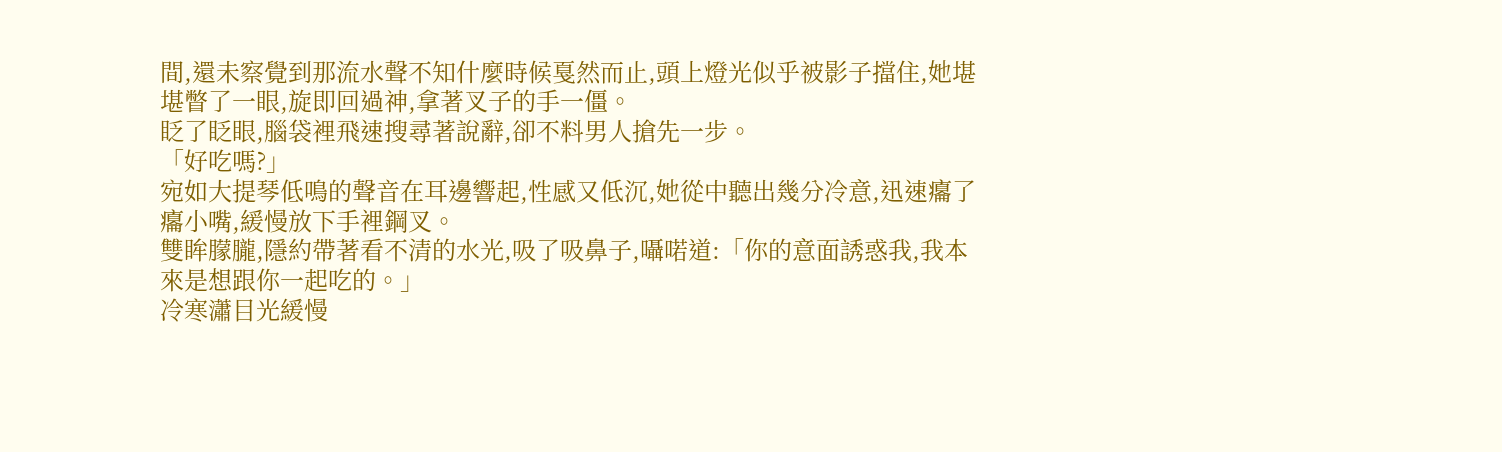間,還未察覺到那流水聲不知什麼時候戛然而止,頭上燈光似乎被影子擋住,她堪堪瞥了一眼,旋即回過神,拿著叉子的手一僵。
眨了眨眼,腦袋裡飛速搜尋著說辭,卻不料男人搶先一步。
「好吃嗎?」
宛如大提琴低鳴的聲音在耳邊響起,性感又低沉,她從中聽出幾分冷意,迅速癟了癟小嘴,緩慢放下手裡鋼叉。
雙眸朦朧,隱約帶著看不清的水光,吸了吸鼻子,囁喏道:「你的意面誘惑我,我本來是想跟你一起吃的。」
冷寒瀟目光緩慢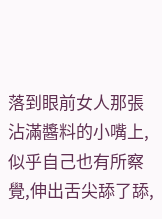落到眼前女人那張沾滿醬料的小嘴上,似乎自己也有所察覺,伸出舌尖舔了舔,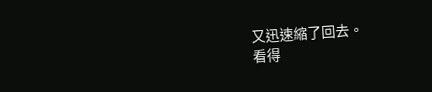又迅速縮了回去。
看得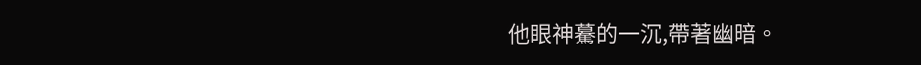他眼神驀的一沉,帶著幽暗。